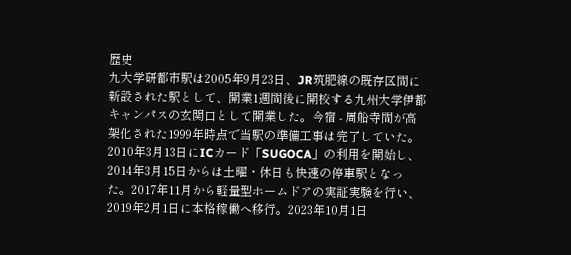歴史
九大学研都市駅は2005年9月23日、JR筑肥線の既存区間に新設された駅として、開業1週間後に開校する九州大学伊都キャンパスの玄関口として開業した。今宿 - 周船寺間が高架化された1999年時点で当駅の準備工事は完了していた。2010年3月13日にICカード「SUGOCA」の利用を開始し、2014年3月15日からは土曜・休日も快速の停車駅となった。2017年11月から軽量型ホームドアの実証実験を行い、2019年2月1日に本格稼働へ移行。2023年10月1日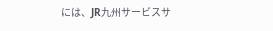には、JR九州サービスサ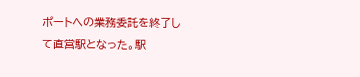ポートへの業務委託を終了して直営駅となった。駅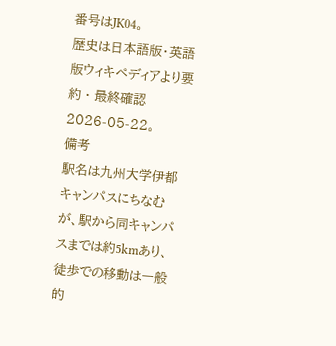番号はJK04。
歴史は日本語版・英語版ウィキペディアより要約 · 最終確認 2026-05-22。
備考
駅名は九州大学伊都キャンパスにちなむが、駅から同キャンパスまでは約5kmあり、徒歩での移動は一般的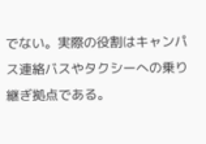でない。実際の役割はキャンパス連絡バスやタクシーへの乗り継ぎ拠点である。